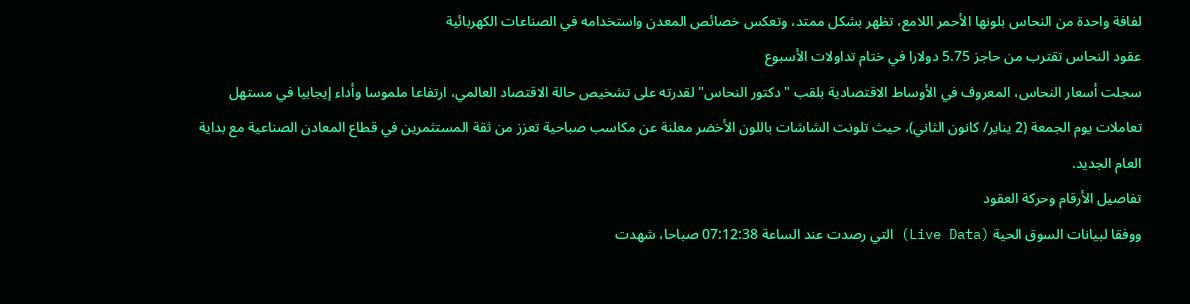لفافة واحدة من النحاس بلونها الأحمر اللامع، تظهر بشكل ممتد، وتعكس خصائص المعدن واستخدامه في الصناعات الكهربائية
عقود النحاس تقترب من حاجز 5.75 دولارا في ختام تداولات الأسبوع
سجلت أسعار النحاس، المعروف في الأوساط الاقتصادية بلقب "دكتور النحاس" لقدرته على تشخيص حالة الاقتصاد العالمي، ارتفاعا ملموسا وأداء إيجابيا في مستهل تعاملات يوم الجمعة (2 يناير/ كانون الثاني)، حيث تلونت الشاشات باللون الأخضر معلنة عن مكاسب صباحية تعزز من ثقة المستثمرين في قطاع المعادن الصناعية مع بداية العام الجديد.
تفاصيل الأرقام وحركة العقود
ووفقا لبيانات السوق الحية (Live Data) التي رصدت عند الساعة 07:12:38 صباحا، شهدت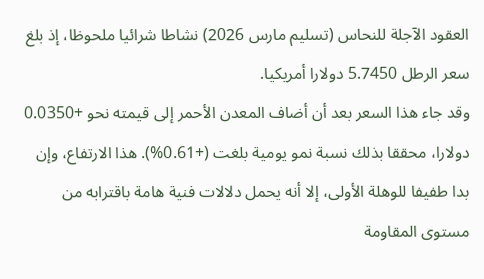العقود الآجلة للنحاس (تسليم مارس 2026) نشاطا شرائيا ملحوظا، إذ بلغ سعر الرطل 5.7450 دولارا أمريكيا.
وقد جاء هذا السعر بعد أن أضاف المعدن الأحمر إلى قيمته نحو +0.0350 دولارا، محققا بذلك نسبة نمو يومية بلغت (+0.61%). هذا الارتفاع، وإن بدا طفيفا للوهلة الأولى، إلا أنه يحمل دلالات فنية هامة باقترابه من مستوى المقاومة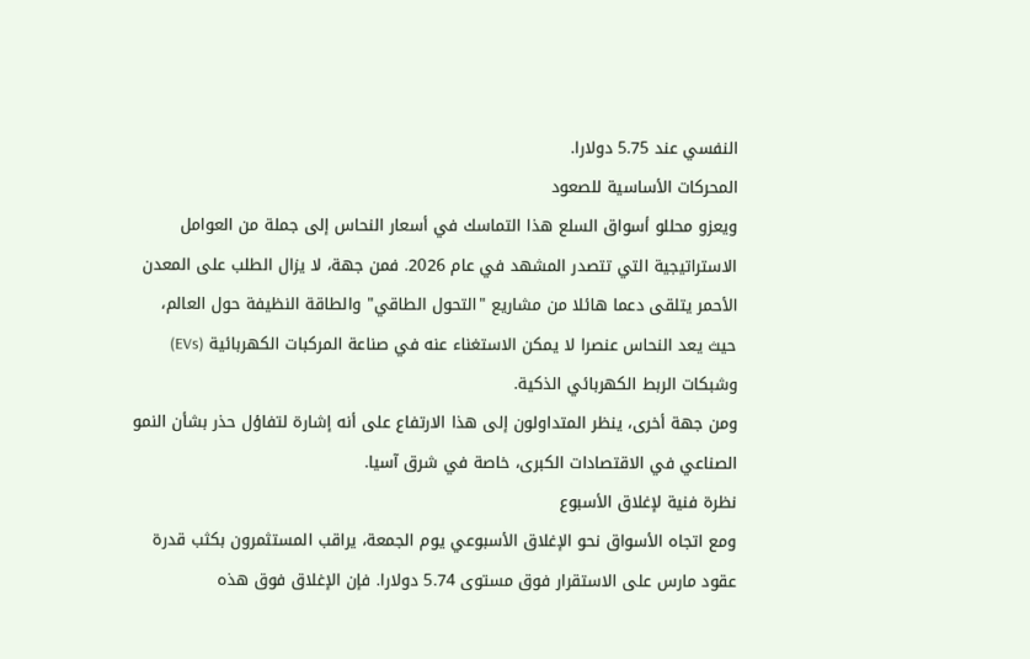النفسي عند 5.75 دولارا.
المحركات الأساسية للصعود
ويعزو محللو أسواق السلع هذا التماسك في أسعار النحاس إلى جملة من العوامل الاستراتيجية التي تتصدر المشهد في عام 2026. فمن جهة، لا يزال الطلب على المعدن الأحمر يتلقى دعما هائلا من مشاريع "التحول الطاقي" والطاقة النظيفة حول العالم، حيث يعد النحاس عنصرا لا يمكن الاستغناء عنه في صناعة المركبات الكهربائية (EVs) وشبكات الربط الكهربائي الذكية.
ومن جهة أخرى، ينظر المتداولون إلى هذا الارتفاع على أنه إشارة لتفاؤل حذر بشأن النمو الصناعي في الاقتصادات الكبرى، خاصة في شرق آسيا.
نظرة فنية لإغلاق الأسبوع
ومع اتجاه الأسواق نحو الإغلاق الأسبوعي يوم الجمعة، يراقب المستثمرون بكثب قدرة عقود مارس على الاستقرار فوق مستوى 5.74 دولارا. فإن الإغلاق فوق هذه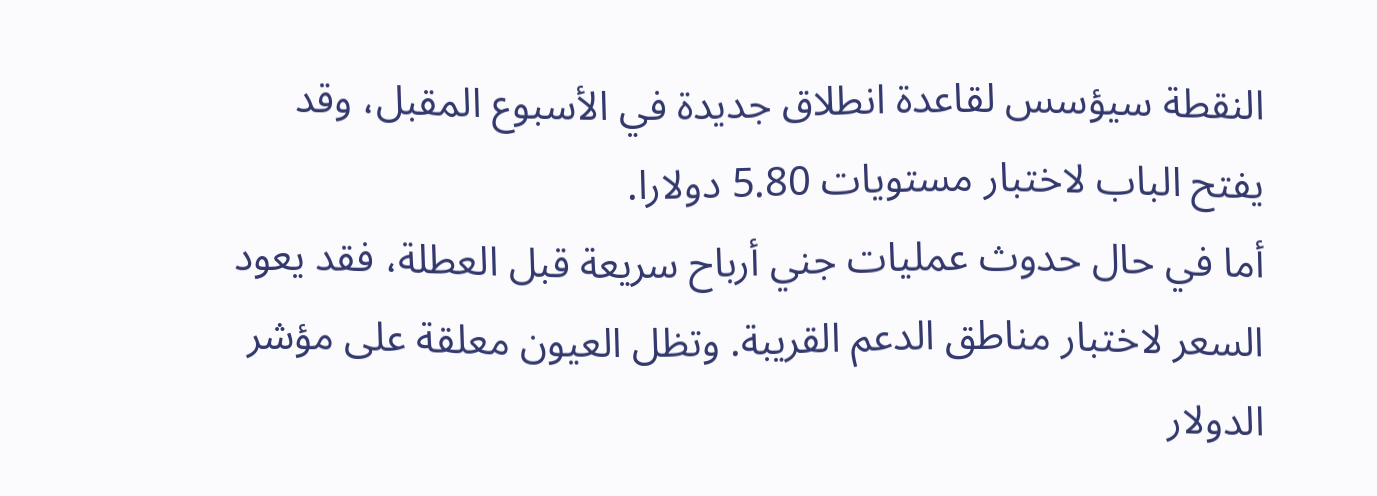النقطة سيؤسس لقاعدة انطلاق جديدة في الأسبوع المقبل، وقد يفتح الباب لاختبار مستويات 5.80 دولارا.
أما في حال حدوث عمليات جني أرباح سريعة قبل العطلة، فقد يعود السعر لاختبار مناطق الدعم القريبة. وتظل العيون معلقة على مؤشر الدولار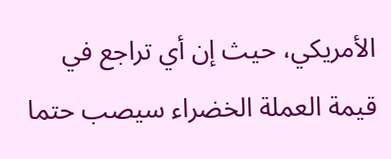الأمريكي، حيث إن أي تراجع في قيمة العملة الخضراء سيصب حتما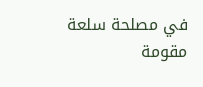في مصلحة سلعة مقومة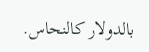بالدولار كالنحاس.